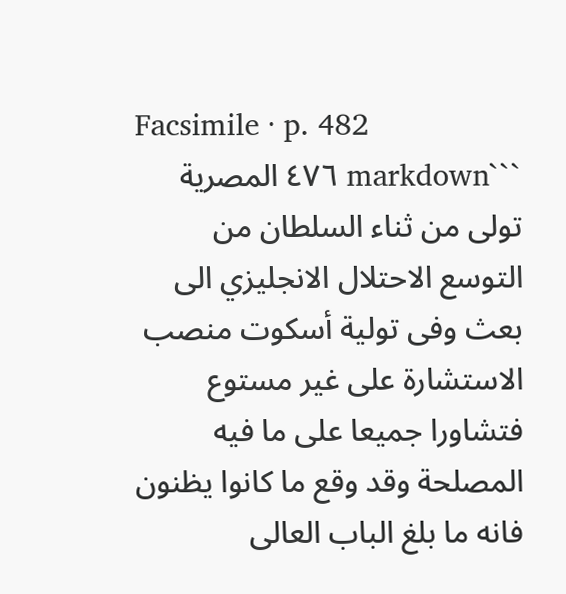Facsimile · p. 482
```markdown ٤٧٦ المصرية تولى من ثناء السلطان من التوسع الاحتلال الانجليزي الى بعث وفى تولية أسكوت منصب الاستشارة على غير مستوع فتشاورا جميعا على ما فيه المصلحة وقد وقع ما كانوا يظنون فانه ما بلغ الباب العالى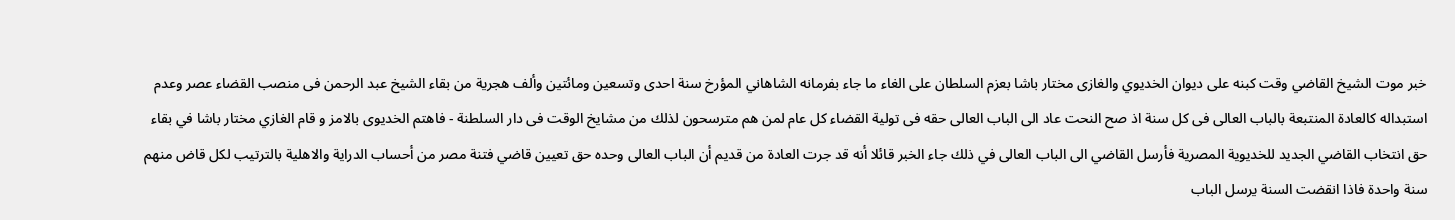خبر موت الشيخ القاضي وقت كبنه على ديوان الخديوي والغازی مختار باشا بعزم السلطان على الغاء ما جاء بفرمانه الشاهاني المؤرخ سنة احدى وتسعين ومائتين وألف هجرية من بقاء الشيخ عبد الرحمن فى منصب القضاء عصر وعدم استبداله كالعادة المنتبعة بالباب العالى فى كل سنة اذ صح النحت عاد الى الباب العالى حقه فى تولية القضاء كل عام لمن هم مترسحون لذلك من مشايخ الوقت فى دار السلطنة - فاهتم الخديوى بالامز و قام الغازي مختار باشا في بقاء حق انتخاب القاضي الجديد للخديوية المصرية فأرسل القاضي الى الباب العالى في ذلك جاء الخبر قائلا أنه قد جرت العادة من قديم أن الباب العالى وحده حق تعيين قاضي فتنة مصر من أحساب الدراية والاهلية بالترتيب لكل قاض منهم سنة واحدة فاذا انقضت السنة يرسل الباب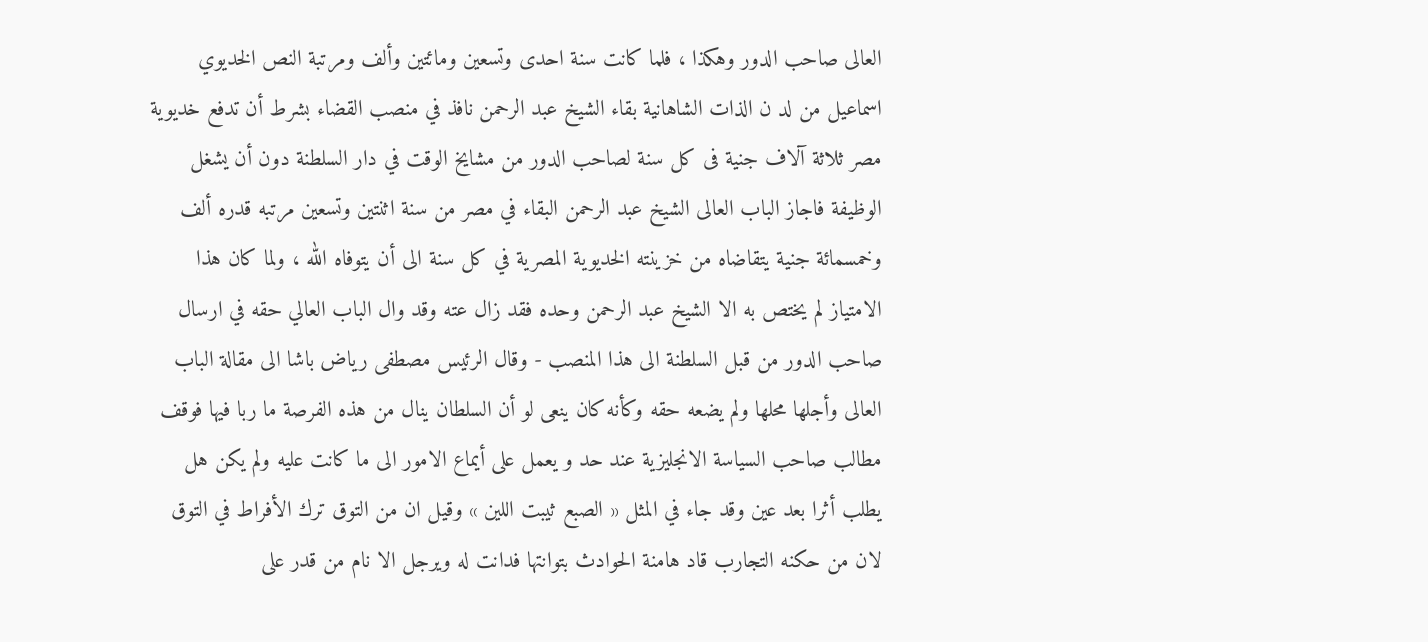العالى صاحب الدور وهكذا ، فلما كانت سنة احدى وتسعين ومائتين وألف ومرتبة النص الخديوي اسماعيل من لد ن الذات الشاهانية بقاء الشيخ عبد الرحمن نافذ في منصب القضاء بشرط أن تدفع خديوية مصر ثلاثة آلاف جنية فى كل سنة لصاحب الدور من مشايخ الوقت في دار السلطنة دون أن يشغل الوظيفة فاجاز الباب العالى الشيخ عبد الرحمن البقاء في مصر من سنة اثنتين وتسعين مرتبه قدره ألف وخمسمائة جنية يتقاضاه من خزينته الخديوية المصرية في كل سنة الى أن يتوفاه الله ، ولما كان هذا الامتياز لم يختص به الا الشيخ عبد الرحمن وحده فقد زال عته وقد وال الباب العالي حقه في ارسال صاحب الدور من قبل السلطنة الى هذا المنصب - وقال الرئيس مصطفى رياض باشا الى مقالة الباب العالى وأجلها محلها ولم يضعه حقه وكأنه كان ينعى لو أن السلطان ينال من هذه الفرصة ما ربا فيها فوقف مطالب صاحب السياسة الانجليزية عند حد و يعمل على أيماع الامور الى ما كانت عليه ولم يكن هل يطلب أثرا بعد عين وقد جاء في المثل « الصبع ثيبت اللين » وقيل ان من التوق ترك الأفراط في التوق لان من حكنه التجارب قاد هامنة الحوادث بتوانتها فدانت له ويرجل الا نام من قدر على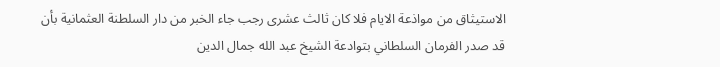الاستيثاق من مواذعة الايام فلا كان ثالث عشرى رجب جاء الخبر من دار السلطنة العثمانية بأن قد صدر الفرمان السلطاني بتوادعة الشيخ عبد الله جمال الدين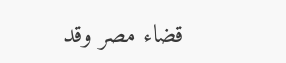قضاء مصر وقد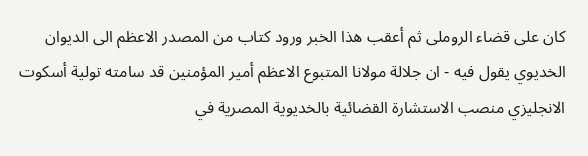كان على قضاء الروملى ثم أعقب هذا الخبر ورود كتاب من المصدر الاعظم الى الديوان الخديوي يقول فيه - ان جلالة مولانا المتبوع الاعظم أمير المؤمنين قد سامته تولية أسكوت الانجليزي منصب الاستشارة القضائية بالخديوية المصرية في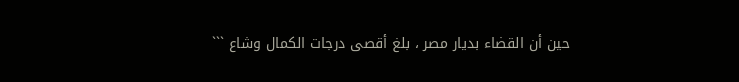حين أن القضاء بديار مصر ، بلغ أقصى درجات الكمال وشاع ```